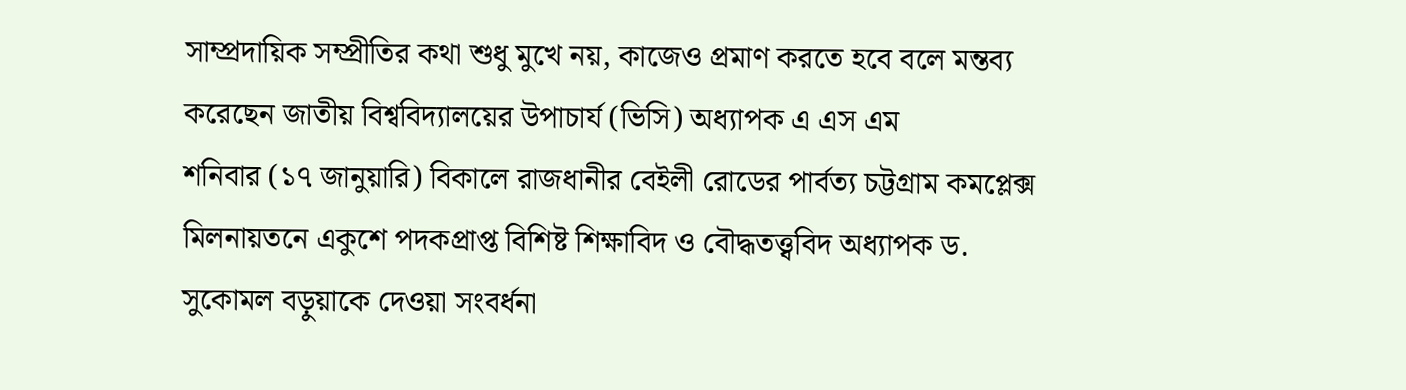সাম্প্রদায়িক সম্প্রীতির কথা শুধু মুখে নয়, কাজেও প্রমাণ করতে হবে বলে মন্তব্য করেছেন জাতীয় বিশ্ববিদ্যালয়ের উপাচার্য (ভিসি) অধ্যাপক এ এস এম
শনিবার (১৭ জানুয়ারি) বিকালে রাজধানীর বেইলী রোডের পার্বত্য চট্টগ্রাম কমপ্লেক্স মিলনায়তনে একুশে পদকপ্রাপ্ত বিশিষ্ট শিক্ষাবিদ ও বৌদ্ধতত্ত্ববিদ অধ্যাপক ড. সুকোমল বড়ুয়াকে দেওয়া সংবর্ধনা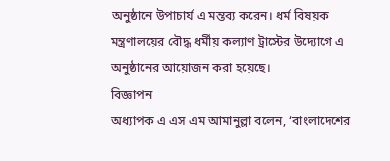অনুষ্ঠানে উপাচার্য এ মন্তব্য করেন। ধর্ম বিষয়ক মন্ত্রণালয়ের বৌদ্ধ ধর্মীয় কল্যাণ ট্রাস্টের উদ্যোগে এ অনুষ্ঠানের আয়োজন করা হয়েছে।
বিজ্ঞাপন
অধ্যাপক এ এস এম আমানুল্লা বলেন, ‘বাংলাদেশের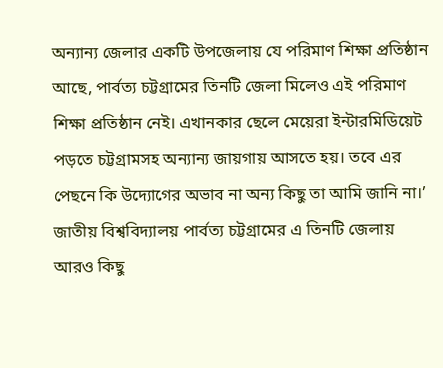অন্যান্য জেলার একটি উপজেলায় যে পরিমাণ শিক্ষা প্রতিষ্ঠান আছে, পার্বত্য চট্টগ্রামের তিনটি জেলা মিলেও এই পরিমাণ শিক্ষা প্রতিষ্ঠান নেই। এখানকার ছেলে মেয়েরা ইন্টারমিডিয়েট পড়তে চট্টগ্রামসহ অন্যান্য জায়গায় আসতে হয়। তবে এর পেছনে কি উদ্যোগের অভাব না অন্য কিছু তা আমি জানি না।’
জাতীয় বিশ্ববিদ্যালয় পার্বত্য চট্টগ্রামের এ তিনটি জেলায় আরও কিছু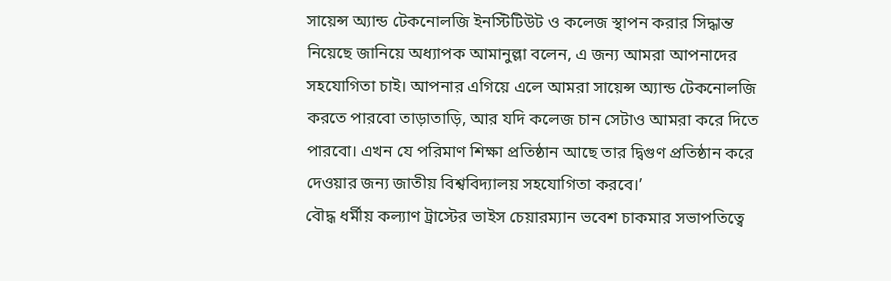সায়েন্স অ্যান্ড টেকনোলজি ইনস্টিটিউট ও কলেজ স্থাপন করার সিদ্ধান্ত নিয়েছে জানিয়ে অধ্যাপক আমানুল্লা বলেন, এ জন্য আমরা আপনাদের সহযোগিতা চাই। আপনার এগিয়ে এলে আমরা সায়েন্স অ্যান্ড টেকনোলজি করতে পারবো তাড়াতাড়ি, আর যদি কলেজ চান সেটাও আমরা করে দিতে পারবো। এখন যে পরিমাণ শিক্ষা প্রতিষ্ঠান আছে তার দ্বিগুণ প্রতিষ্ঠান করে দেওয়ার জন্য জাতীয় বিশ্ববিদ্যালয় সহযোগিতা করবে।’
বৌদ্ধ ধর্মীয় কল্যাণ ট্রাস্টের ভাইস চেয়ারম্যান ভবেশ চাকমার সভাপতিত্বে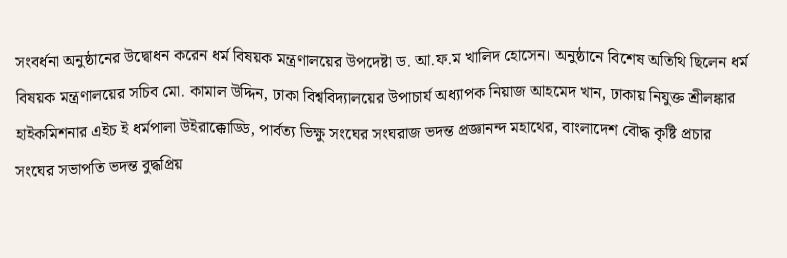সংবর্ধনা অনুষ্ঠানের উদ্বোধন করেন ধর্ম বিষয়ক মন্ত্রণালয়ের উপদেষ্টা ড. আ.ফ.ম খালিদ হোসেন। অনুষ্ঠানে বিশেষ অতিথি ছিলেন ধর্ম বিষয়ক মন্ত্রণালয়ের সচিব মো. কামাল উদ্দিন, ঢাকা বিশ্ববিদ্যালয়ের উপাচার্য অধ্যাপক নিয়াজ আহমেদ খান, ঢাকায় নিযুক্ত শ্রীলঙ্কার হাইকমিশনার এইচ ই ধর্মপালা উইরাক্কোড্ডি, পার্বত্য ভিক্ষু সংঘের সংঘরাজ ভদন্ত প্রজ্ঞানন্দ মহাথের, বাংলাদেশ বৌদ্ধ কৃষ্টি প্রচার সংঘের সভাপতি ভদন্ত বুদ্ধপ্রিয়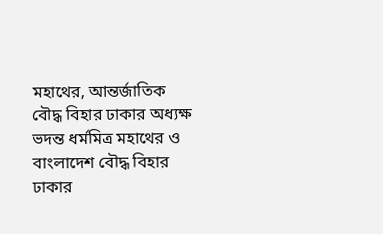মহাথের, আন্তর্জাতিক বৌদ্ধ বিহার ঢাকার অধ্যক্ষ ভদন্ত ধর্মমিত্র মহাথের ও বাংলাদেশ বৌদ্ধ বিহার ঢাকার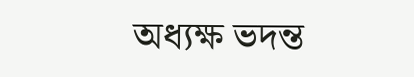অধ্যক্ষ ভদন্ত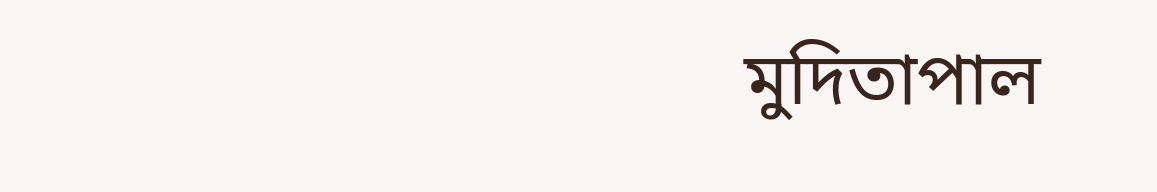মুদিতাপাল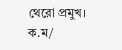থেরো প্রমুখ।
ক.ম/